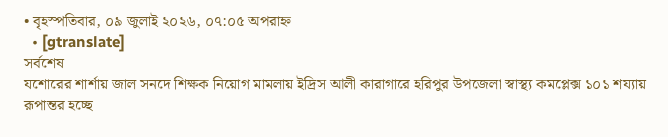• বৃহস্পতিবার, ০৯ জুলাই ২০২৬, ০৭:০৫ অপরাহ্ন
  • [gtranslate]
সর্বশেষ
যশোরের শার্শায় জাল সনদে শিক্ষক নিয়োগ মামলায় ইদ্রিস আলী কারাগারে হরিপুর উপজেলা স্বাস্থ্য কমপ্লেক্স ১০১ শয্যায় রূপান্তর হচ্ছে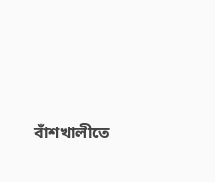বাঁশখালীতে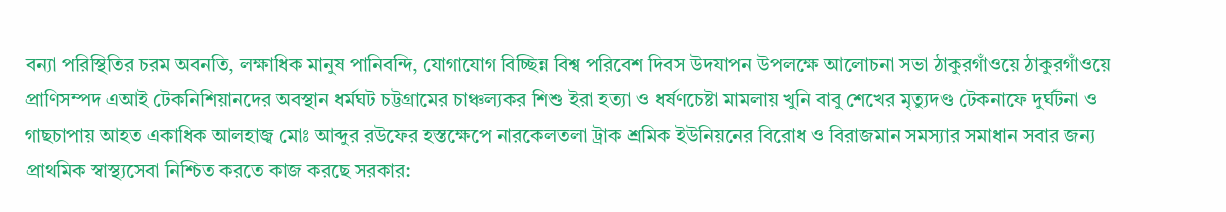বন্যা পরিস্থিতির চরম অবনতি, লক্ষাধিক মানুষ পানিবন্দি, যোগাযোগ বিচ্ছিন্ন বিশ্ব পরিবেশ দিবস উদযাপন উপলক্ষে আলোচনা সভা ঠাকুরগাঁওয়ে ঠাকুরগাঁওয়ে প্রাণিসম্পদ এআই টেকনিশিয়ানদের অবস্থান ধর্মঘট চট্টগ্রামের চাঞ্চল্যকর শিশু ইরা হত্যা ও ধর্ষণচেষ্টা মামলায় খুনি বাবু শেখের মৃত্যুদণ্ড টেকনাফে দুর্ঘটনা ও গাছচাপায় আহত একাধিক আলহাজ্ব মোঃ আব্দুর রউফের হস্তক্ষেপে নারকেলতলা ট্রাক শ্রমিক ইউনিয়নের বিরোধ ও বিরাজমান সমস্যার সমাধান সবার জন্য প্রাথমিক স্বাস্থ্যসেবা নিশ্চিত করতে কাজ করছে সরকার: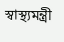স্বাস্থ্যমন্ত্রী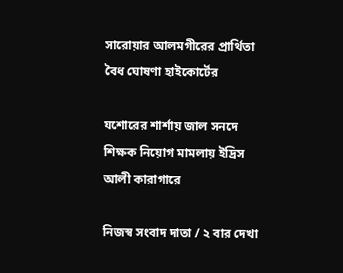সারোয়ার আলমগীরের প্রার্থিতা বৈধ ঘোষণা হাইকোর্টের

যশোরের শার্শায় জাল সনদে শিক্ষক নিয়োগ মামলায় ইদ্রিস আলী কারাগারে

নিজস্ব সংবাদ দাতা / ২ বার দেখা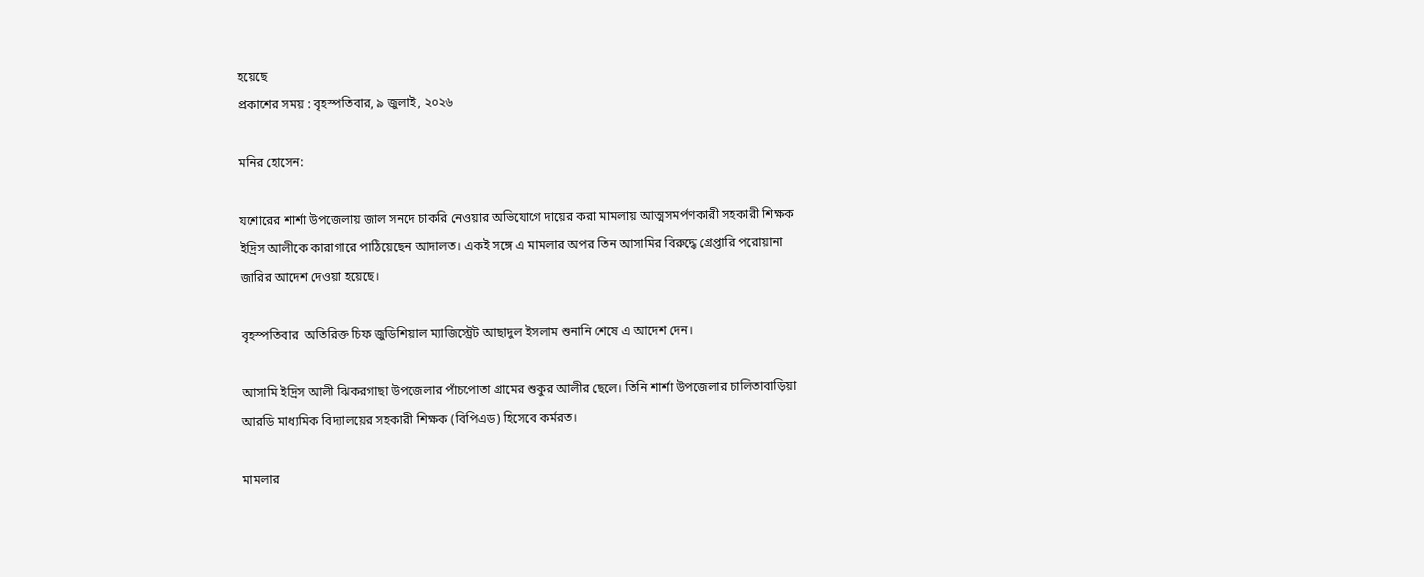হয়েছে
প্রকাশের সময় : বৃহস্পতিবার, ৯ জুলাই, ২০২৬

মনির হোসেন:

যশোরের শার্শা উপজেলায় জাল সনদে চাকরি নেওয়ার অভিযোগে দায়ের করা মামলায় আত্মসমর্পণকারী সহকারী শিক্ষক ইদ্রিস আলীকে কারাগারে পাঠিয়েছেন আদালত। একই সঙ্গে এ মামলার অপর তিন আসামির বিরুদ্ধে গ্রেপ্তারি পরোয়ানা জারির আদেশ দেওয়া হয়েছে।

বৃহস্পতিবার  অতিরিক্ত চিফ জুডিশিয়াল ম্যাজিস্ট্রেট আছাদুল ইসলাম শুনানি শেষে এ আদেশ দেন।

আসামি ইদ্রিস আলী ঝিকরগাছা উপজেলার পাঁচপোতা গ্রামের শুকুর আলীর ছেলে। তিনি শার্শা উপজেলার চালিতাবাড়িয়া আরডি মাধ্যমিক বিদ্যালয়ের সহকারী শিক্ষক (বিপিএড) হিসেবে কর্মরত।

মামলার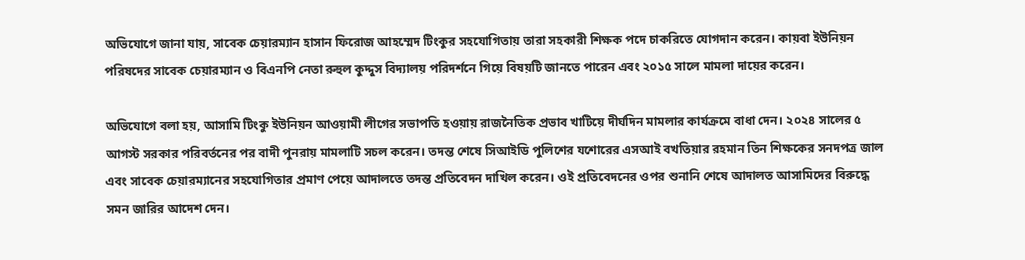অভিযোগে জানা যায়, সাবেক চেয়ারম্যান হাসান ফিরোজ আহম্মেদ টিংকুর সহযোগিতায় তারা সহকারী শিক্ষক পদে চাকরিতে যোগদান করেন। কায়বা ইউনিয়ন পরিষদের সাবেক চেয়ারম্যান ও বিএনপি নেতা রুহুল কুদ্দুস বিদ্যালয় পরিদর্শনে গিয়ে বিষয়টি জানতে পারেন এবং ২০১৫ সালে মামলা দায়ের করেন।

অভিযোগে বলা হয়, আসামি টিংকু ইউনিয়ন আওয়ামী লীগের সভাপতি হওয়ায় রাজনৈতিক প্রভাব খাটিয়ে দীর্ঘদিন মামলার কার্যক্রমে বাধা দেন। ২০২৪ সালের ৫ আগস্ট সরকার পরিবর্তনের পর বাদী পুনরায় মামলাটি সচল করেন। তদন্ত শেষে সিআইডি পুলিশের যশোরের এসআই বখতিয়ার রহমান তিন শিক্ষকের সনদপত্র জাল এবং সাবেক চেয়ারম্যানের সহযোগিতার প্রমাণ পেয়ে আদালতে তদন্ত প্রতিবেদন দাখিল করেন। ওই প্রতিবেদনের ওপর শুনানি শেষে আদালত আসামিদের বিরুদ্ধে সমন জারির আদেশ দেন।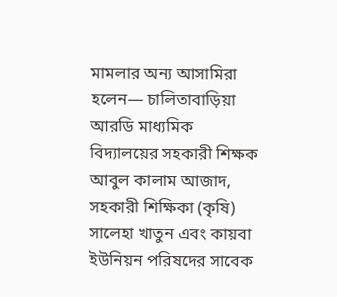মামলার অন্য আসামিরা হলেন— চালিতাবাড়িয়া আরডি মাধ্যমিক বিদ্যালয়ের সহকারী শিক্ষক আবুল কালাম আজাদ, সহকারী শিক্ষিকা (কৃষি) সালেহা খাতুন এবং কায়বা ইউনিয়ন পরিষদের সাবেক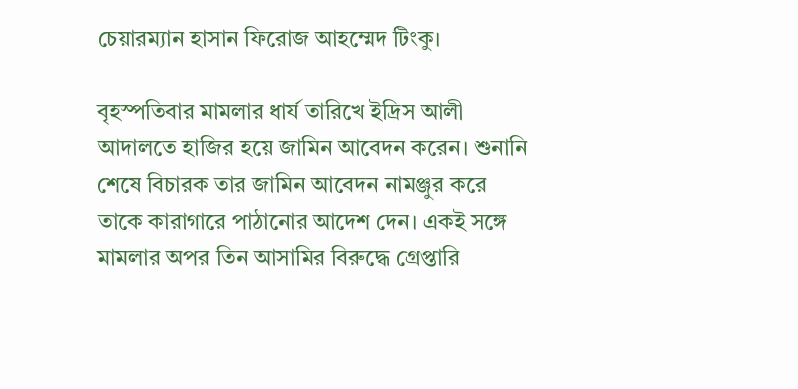চেয়ারম্যান হাসান ফিরোজ আহম্মেদ টিংকু।

বৃহস্পতিবার মামলার ধার্য তারিখে ইদ্রিস আলী আদালতে হাজির হয়ে জামিন আবেদন করেন। শুনানি শেষে বিচারক তার জামিন আবেদন নামঞ্জুর করে তাকে কারাগারে পাঠানোর আদেশ দেন। একই সঙ্গে মামলার অপর তিন আসামির বিরুদ্ধে গ্রেপ্তারি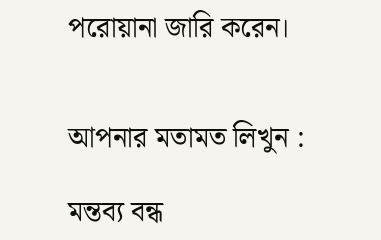পরোয়ানা জারি করেন।


আপনার মতামত লিখুন :

মন্তব্য বন্ধ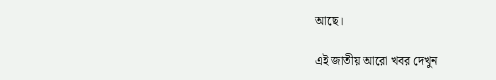আছে।

এই জাতীয় আরো খবর দেখুন